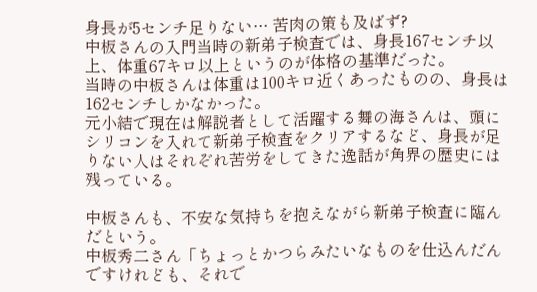身長が5センチ足りない… 苦肉の策も及ばず?
中板さんの入門当時の新弟子検査では、身長167センチ以上、体重67キロ以上というのが体格の基準だった。
当時の中板さんは体重は100キロ近くあったものの、身長は162センチしかなかった。
元小結で現在は解説者として活躍する舞の海さんは、頭にシリコンを入れて新弟子検査をクリアするなど、身長が足りない人はそれぞれ苦労をしてきた逸話が角界の歴史には残っている。

中板さんも、不安な気持ちを抱えながら新弟子検査に臨んだという。
中板秀二さん「ちょっとかつらみたいなものを仕込んだんですけれども、それで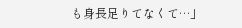も身長足りてなくて…」